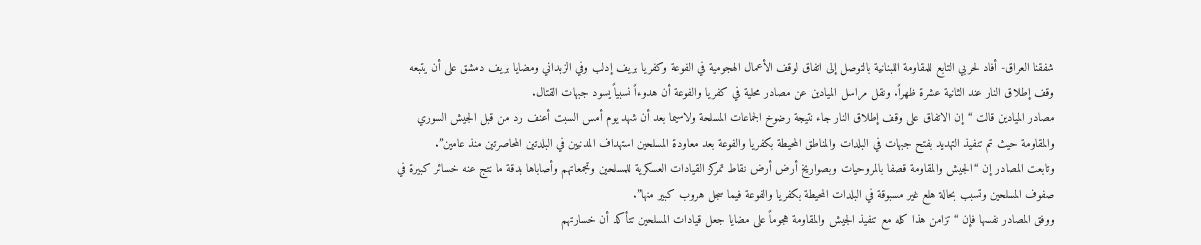شفقنا العراق- أفاد لحربي التابع للمقاومة اللبنانية بالتوصل إلى اتفاق لوقف الأعمال الهجومية في الفوعة وكفريا بريف إدلب وفي الزبداني ومضايا بريف دمشق على أن يتبعه وقف إطلاق النار عند الثانية عشرة ظهراً. ونقل مراسل الميادين عن مصادر محلية في كفريا والفوعة أن هدوءاً نسبياً يسود جبهات القتال.
مصادر الميادين قالت “إن الاتفاق على وقف إطلاق النار جاء نتيجة رضوخ الجماعات المسلحة ولاسيما بعد أن شهد يوم أمس السبت أعنف رد من قبل الجيش السوري والمقاومة حيث تم تنفيذ التهديد بفتح جبهات في البلدات والمناطق المحيطة بكفريا والفوعة بعد معاودة المسلحين استهداف المدنيين في البلدتين المحاصرتين منذ عامين”.
وتابعت المصادر إن “الجيش والمقاومة قصفا بالمروحيات وبصواريخ أرض أرض نقاط تمركز القيادات العسكرية للمسلحين وتجمعاتهم وأصاباها بدقة ما نتج عنه خسائر كبيرة في صفوف المسلحين وتسبب بحالة هلع غير مسبوقة في البلدات المحيطة بكفريا والفوعة فيما سجل هروب كبير منها”.
ووفق المصادر نفسها فإن “تزامن هذا كله مع تنفيذ الجيش والمقاومة هجوماً على مضايا جعل قيادات المسلحين تتأكد أن خسارتهم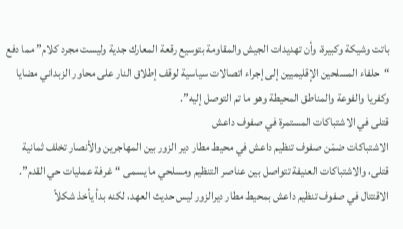باتت وشيكة وكبيرة، وأن تهديدات الجيش والمقاومة بتوسيع رقعة المعارك جدية وليست مجرد كلام” مما دفع “حلفاء المسلحين الإقليميين إلى إجراء اتصالات سياسية لوقف إطلاق النار على محاور الزبداني مضايا وكفريا والفوعة والمناطق المحيطة وهو ما تم التوصل إليه”.
قتلى في الاشتباكات المستمرة في صفوف داعش
الاشتباكات ضمْن صفوف تنظيم داعش في محيط مطار دير الزور بين المهاجرين والأنصار تخلف ثمانية قتلى، والاشتباكات العنيفة تتواصل بين عناصر التنظيم ومسلحي ما يسمى “غرفة عمليات حي القدم”.
الاقتتال في صفوف تنظيم داعش بمحيط مطار ديرالزور ليس حديث العهد، لكنه بدأ يأخذ شكلاً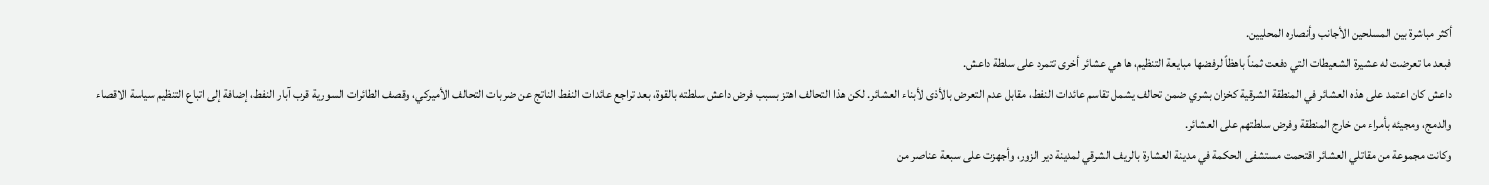أكثر مباشرة بين المسلحين الأجانب وأنصاره المحليين.
فبعد ما تعرضت له عشيرة الشعيطات التي دفعت ثمناً باهظاً لرفضها مبايعة التنظيم، ها هي عشائر أخرى تتمرد على سلطة داعش.
داعش كان اعتمد على هذه العشائر في المنطقة الشرقية كخزان بشري ضمن تحالف يشمل تقاسم عائدات النفط، مقابل عدم التعرض بالأذى لأبناء العشائر. لكن هذا التحالف اهتز بسبب فرض داعش سلطته بالقوة، بعد تراجع عائدات النفط الناتج عن ضربات التحالف الأميركي، وقصف الطائرات السورية قرب آبار النفط، إضافة إلى اتباع التنظيم سياسة الاقصاء والدمج، ومجيئه بأمراء من خارج المنطقة وفرض سلطتهم على العشائر.
وكانت مجموعة من مقاتلي العشائر اقتحمت مستشفى الحكمة في مدينة العشارة بالريف الشرقي لمدينة دير الزور، وأجهزت على سبعة عناصر من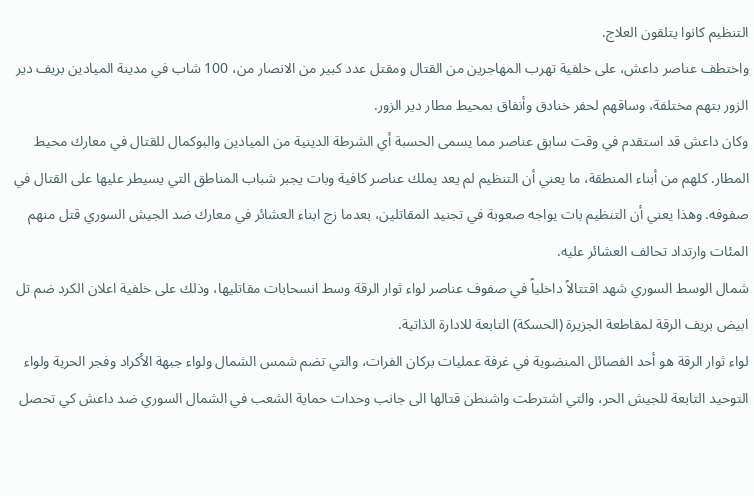التنظيم كانوا يتلقون العلاج.
واختطف عناصر داعش، على خلفية تهرب المهاجرين من القتال ومقتل عدد كبير من الانصار من، 100 شاب في مدينة الميادين بريف دير الزور بتهم مختلفة، وساقهم لحفر خنادق وأنفاق بمحيط مطار دير الزور.
وكان داعش قد استقدم في وقت سابق عناصر مما يسمى الحسبة أي الشرطة الدينية من الميادين والبوكمال للقتال في معارك محيط المطار. كلهم من أبناء المنطقة، ما يعني أن التنظيم لم يعد يملك عناصر كافية وبات يجبر شباب المناطق التي يسيطر عليها على القتال في صفوفه. وهذا يعني أن التنظيم بات يواجه صعوبة في تجنيد المقاتلين، بعدما زج ابناء العشائر في معارك ضد الجيش السوري قتل منهم المئات وارتداد تحالف العشائر عليه.
شمال الوسط السوري شهد اقتتالاً داخلياً في صفوف عناصر لواء ثوار الرقة وسط انسحابات مقاتليها، وذلك على خلفية اعلان الكرد ضم تل ابيض بريف الرقة لمقاطعة الجزيرة (الحسكة) التابعة للادارة الذاتية.
لواء ثوار الرقة هو أحد الفصائل المنضوية في غرفة عمليات بركان الفرات، والتي تضم شمس الشمال ولواء جبهة الأكراد وفجر الحرية ولواء التوحيد التابعة للجيش الحر، والتي اشترطت واشنطن قتالها الى جانب وحدات حماية الشعب في الشمال السوري ضد داعش كي تحصل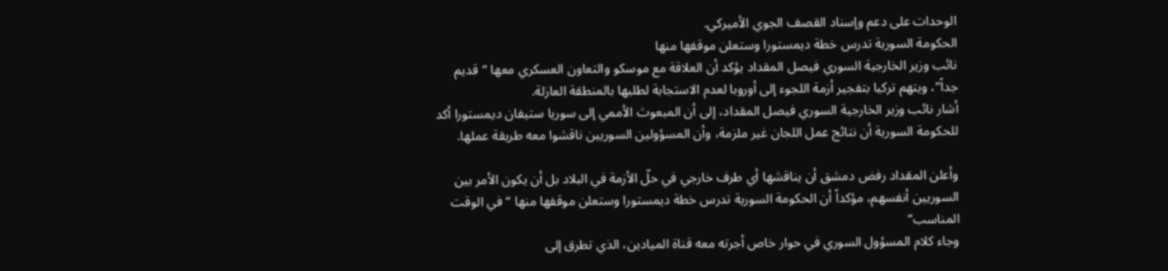الوحدات على دعم وإسناد القصف الجوي الأميركي.
الحكومة السورية تدرس خطة ديمستورا وستعلن موقفها منها
نائب وزير الخارجية السوري فيصل المقداد يؤكد أن العلاقة مع موسكو والتعاون العسكري معها “قديم جداً”، ويتهم تركيا بتفجير أزمة اللجوء إلى أوروبا لعدم الاستجابة لطلبها بالمنطقة العازلة.
أشار نائب وزير الخارجية السوري فيصل المقداد، إلى أن المبعوث الأممي إلى سوريا ستيفان ديمستورا أكد للحكومة السورية أن نتائج عمل اللجان غير ملزمة، وأن المسؤولين السوريين ناقشوا معه طريقة عملها.

وأعلن المقداد رفض دمشق أن يناقشها أي طرف خارجي في حلّ الأزمة في البلاد بل أن يكون الأمر بين السوريين أنفسهم، مؤكداً أن الحكومة السورية تدرس خطة ديمستورا وستعلن موقفها منها “في الوقت المناسب”
وجاء كلام المسؤول السوري في حوار خاص أجرته معه قناة الميادين، الذي تطرق إلى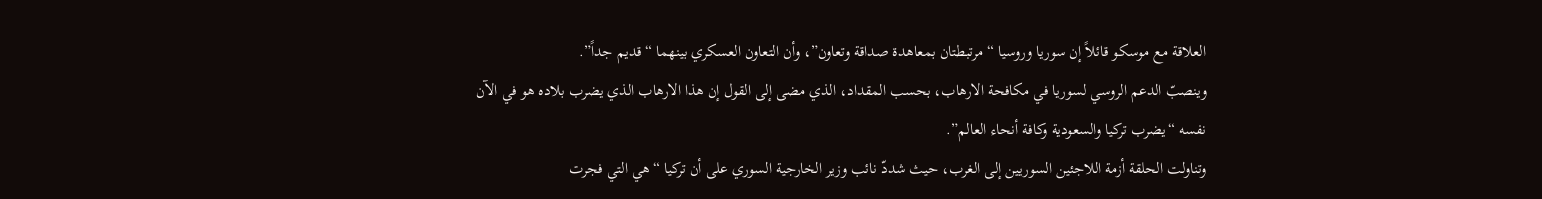العلاقة مع موسكو قائلاً إن سوريا وروسيا “مرتبطتان بمعاهدة صداقة وتعاون”، وأن التعاون العسكري بينهما “قديم جداً”.
وينصبّ الدعم الروسي لسوريا في مكافحة الارهاب، بحسب المقداد، الذي مضى إلى القول إن هذا الارهاب الذي يضرب بلاده هو في الآن نفسه “يضرب تركيا والسعودية وكافة أنحاء العالم”.
وتناولت الحلقة أزمة اللاجئين السوريين إلى الغرب، حيث شددّ نائب وزير الخارجية السوري على أن تركيا “هي التي فجرت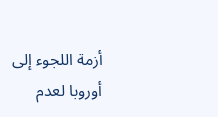أزمة اللجوء إلى أوروبا لعدم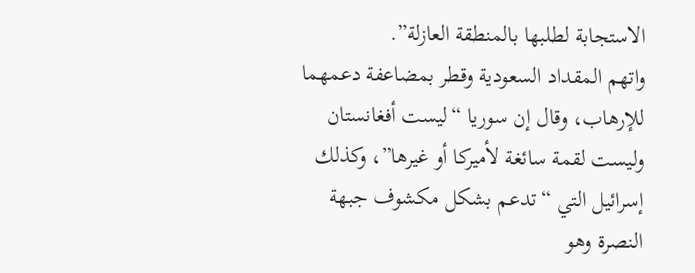الاستجابة لطلبها بالمنطقة العازلة”.
واتهم المقداد السعودية وقطر بمضاعفة دعمهما للإرهاب، وقال إن سوريا “ليست أفغانستان وليست لقمة سائغة لأميركا أو غيرها”، وكذلك إسرائيل التي “تدعم بشكل مكشوف جبهة النصرة وهو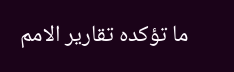ما تؤكده تقارير الامم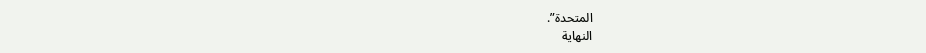المتحدة”.
النهایة